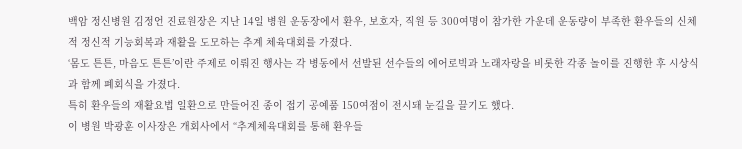백암 정신병원 김정언 진료원장은 지난 14일 병원 운동장에서 환우, 보호자, 직원 등 300여명이 참가한 가운데 운동량이 부족한 환우들의 신체적 정신적 기능회복과 재활을 도모하는 추계 체육대회를 가졌다.
‘몸도 튼튼, 마음도 튼튼’이란 주제로 이뤄진 행사는 각 병동에서 선발된 선수들의 에어로빅과 노래자랑을 비롯한 각종 놀이를 진행한 후 시상식과 함께 폐회식을 가졌다.
특히 환우들의 재활요법 일환으로 만들어진 종이 접기 공예품 150여점이 전시돼 눈길을 끌기도 했다.
이 병원 박광훈 이사장은 개회사에서 “추계체육대회를 통해 환우들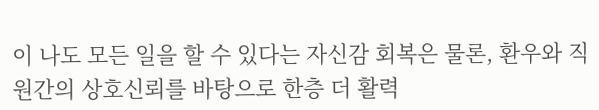이 나도 모든 일을 할 수 있다는 자신감 회복은 물론, 환우와 직원간의 상호신뢰를 바탕으로 한층 더 활력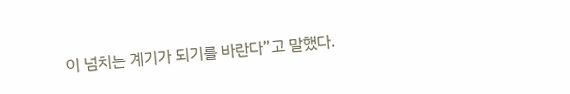이 넘치는 계기가 되기를 바란다”고 말했다.